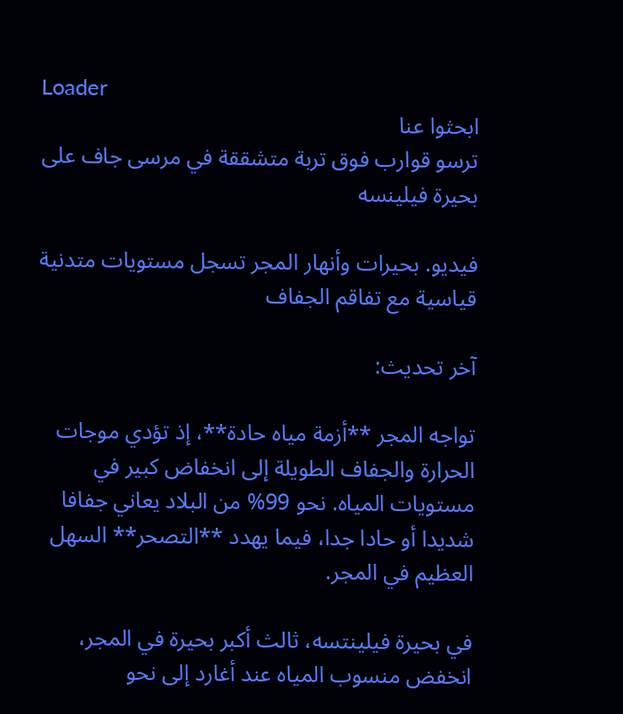Loader
ابحثوا عنا
ترسو قوارب فوق تربة متشققة في مرسى جاف على بحيرة فيلينسه

فيديو. بحيرات وأنهار المجر تسجل مستويات متدنية قياسية مع تفاقم الجفاف

آخر تحديث:

تواجه المجر **أزمة مياه حادة**، إذ تؤدي موجات الحرارة والجفاف الطويلة إلى انخفاض كبير في مستويات المياه. نحو 99% من البلاد يعاني جفافا شديدا أو حادا جدا، فيما يهدد **التصحر** السهل العظيم في المجر.

في بحيرة فيلينتسه، ثالث أكبر بحيرة في المجر، انخفض منسوب المياه عند أغارد إلى نحو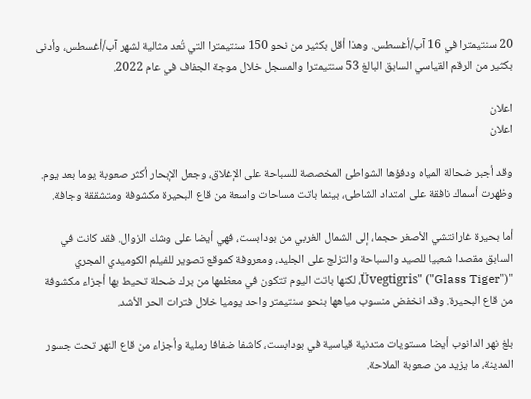20 سنتيمترا في 16 آب/أغسطس. وهذا أقل بكثير من نحو 150 سنتيمترا التي تُعد مثالية لشهر آب/أغسطس، وأدنى بكثير من الرقم القياسي السابق البالغ 53 سنتيمترا والمسجل خلال موجة الجفاف في عام 2022.

اعلان
اعلان

وقد أجبر ضحالة المياه ودفؤها الشواطئ المخصصة للسباحة على الإغلاق، وجعل الإبحار أكثر صعوبة يوما بعد يوم. وظهرت أسماك نافقة على امتداد الشاطئ، بينما باتت مساحات واسعة من قاع البحيرة مكشوفة ومتشققة وجافة.

أما بحيرة غارانتشي الأصغر حجما، إلى الشمال الغربي من بودابست، فهي أيضا على وشك الزوال. فقد كانت في السابق مقصدا شعبيا للصيد والسباحة والتزلج على الجليد، ومعروفة كموقع تصوير للفيلم الكوميدي المجري "Üvegtigris" ("Glass Tiger")، لكنها باتت اليوم تتكون في معظمها من برك ضحلة تحيط بها أجزاء مكشوفة من قاع البحيرة. وقد انخفض منسوب مياهها بنحو سنتيمتر واحد يوميا خلال فترات الحر الأشد.

بلغ نهر الدانوب أيضا مستويات متدنية قياسية في بودابست، كاشفا ضفافا رملية وأجزاء من قاع النهر تحت جسور المدينة، ما يزيد من صعوبة الملاحة.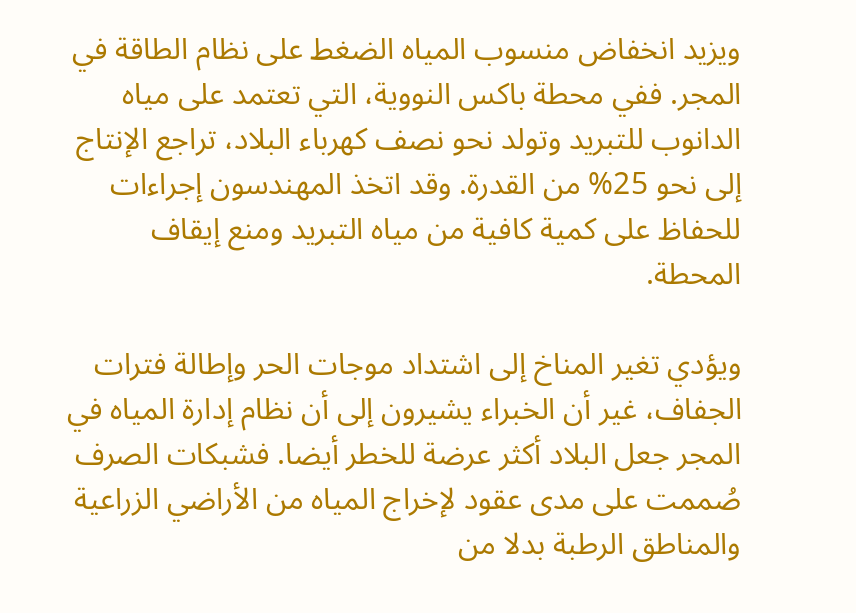ويزيد انخفاض منسوب المياه الضغط على نظام الطاقة في المجر. ففي محطة باكس النووية، التي تعتمد على مياه الدانوب للتبريد وتولد نحو نصف كهرباء البلاد، تراجع الإنتاج إلى نحو 25% من القدرة. وقد اتخذ المهندسون إجراءات للحفاظ على كمية كافية من مياه التبريد ومنع إيقاف المحطة.

ويؤدي تغير المناخ إلى اشتداد موجات الحر وإطالة فترات الجفاف، غير أن الخبراء يشيرون إلى أن نظام إدارة المياه في المجر جعل البلاد أكثر عرضة للخطر أيضا. فشبكات الصرف صُممت على مدى عقود لإخراج المياه من الأراضي الزراعية والمناطق الرطبة بدلا من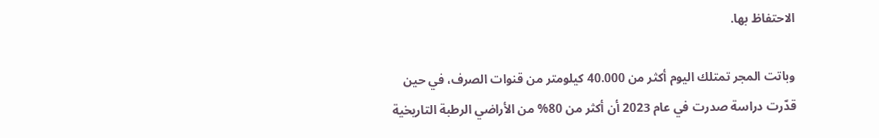الاحتفاظ بها.

وباتت المجر تمتلك اليوم أكثر من 40.000 كيلومتر من قنوات الصرف، في حين قدّرت دراسة صدرت في عام 2023 أن أكثر من 80% من الأراضي الرطبة التاريخية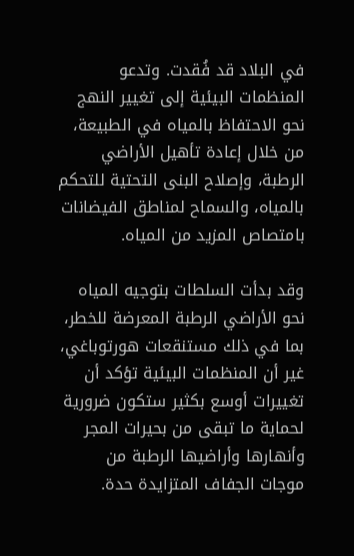في البلاد قد فُقدت. وتدعو المنظمات البيئية إلى تغيير النهج نحو الاحتفاظ بالمياه في الطبيعة، من خلال إعادة تأهيل الأراضي الرطبة، وإصلاح البنى التحتية للتحكم بالمياه، والسماح لمناطق الفيضانات بامتصاص المزيد من المياه.

وقد بدأت السلطات بتوجيه المياه نحو الأراضي الرطبة المعرضة للخطر، بما في ذلك مستنقعات هورتوباغي، غير أن المنظمات البيئية تؤكد أن تغييرات أوسع بكثير ستكون ضرورية لحماية ما تبقى من بحيرات المجر وأنهارها وأراضيها الرطبة من موجات الجفاف المتزايدة حدة.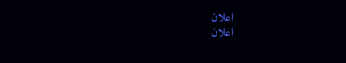اعلان
اعلان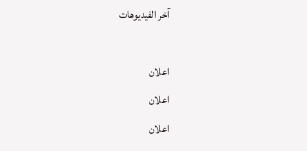آخر الفيديوهات

اعلان
اعلان
اعلان